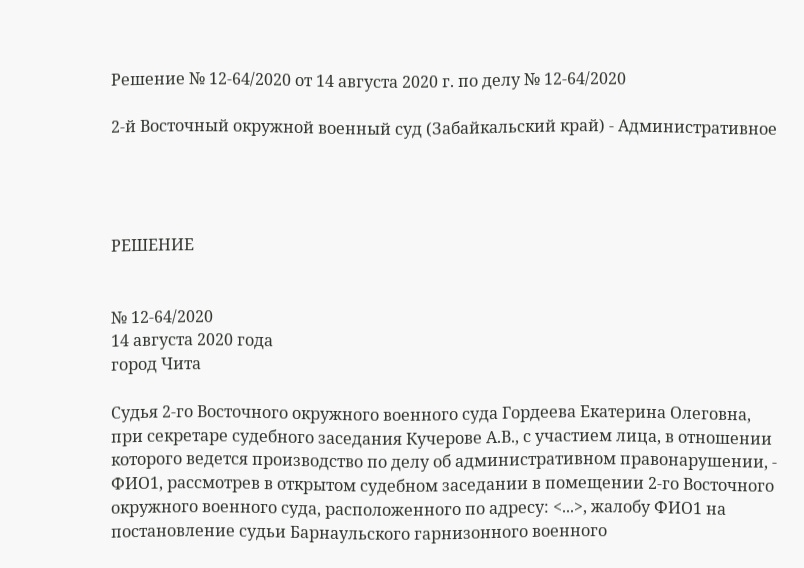Решение № 12-64/2020 от 14 августа 2020 г. по делу № 12-64/2020

2-й Восточный окружной военный суд (Забайкальский край) - Административное




РЕШЕНИЕ


№ 12-64/2020
14 августа 2020 года
город Чита

Судья 2-го Восточного окружного военного суда Гордеева Екатерина Олеговна, при секретаре судебного заседания Кучерове А.В., с участием лица, в отношении которого ведется производство по делу об административном правонарушении, - ФИО1, рассмотрев в открытом судебном заседании в помещении 2-го Восточного окружного военного суда, расположенного по адресу: <...>, жалобу ФИО1 на постановление судьи Барнаульского гарнизонного военного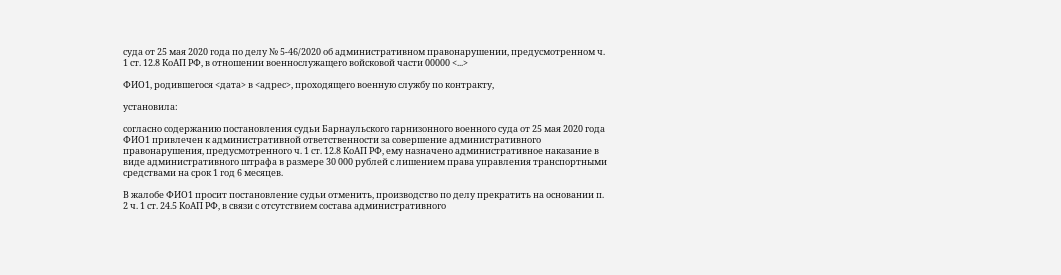суда от 25 мая 2020 года по делу № 5-46/2020 об административном правонарушении, предусмотренном ч. 1 ст. 12.8 КоАП РФ, в отношении военнослужащего войсковой части 00000 <...>

ФИО1, родившегося <дата> в <адрес>, проходящего военную службу по контракту,

установила:

согласно содержанию постановления судьи Барнаульского гарнизонного военного суда от 25 мая 2020 года ФИО1 привлечен к административной ответственности за совершение административного правонарушения, предусмотренного ч. 1 ст. 12.8 КоАП РФ, ему назначено административное наказание в виде административного штрафа в размере 30 000 рублей с лишением права управления транспортными средствами на срок 1 год 6 месяцев.

В жалобе ФИО1 просит постановление судьи отменить, производство по делу прекратить на основании п. 2 ч. 1 ст. 24.5 КоАП РФ, в связи с отсутствием состава административного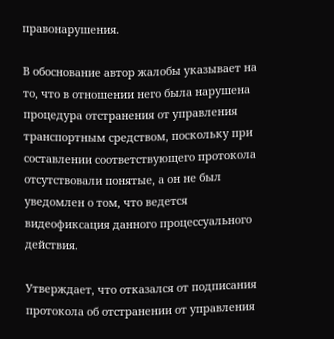правонарушения.

В обоснование автор жалобы указывает на то, что в отношении него была нарушена процедура отстранения от управления транспортным средством, поскольку при составлении соответствующего протокола отсутствовали понятые, а он не был уведомлен о том, что ведется видеофиксация данного процессуального действия.

Утверждает, что отказался от подписания протокола об отстранении от управления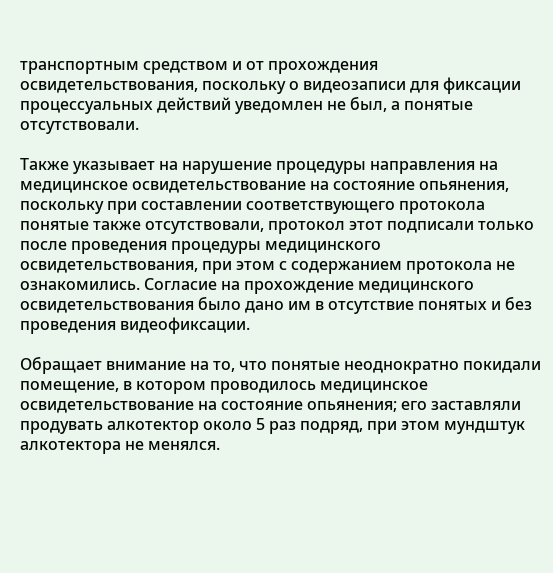транспортным средством и от прохождения освидетельствования, поскольку о видеозаписи для фиксации процессуальных действий уведомлен не был, а понятые отсутствовали.

Также указывает на нарушение процедуры направления на медицинское освидетельствование на состояние опьянения, поскольку при составлении соответствующего протокола понятые также отсутствовали, протокол этот подписали только после проведения процедуры медицинского освидетельствования, при этом с содержанием протокола не ознакомились. Согласие на прохождение медицинского освидетельствования было дано им в отсутствие понятых и без проведения видеофиксации.

Обращает внимание на то, что понятые неоднократно покидали помещение, в котором проводилось медицинское освидетельствование на состояние опьянения; его заставляли продувать алкотектор около 5 раз подряд, при этом мундштук алкотектора не менялся.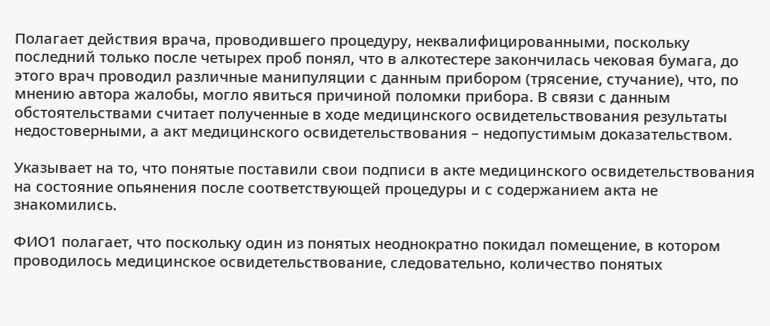Полагает действия врача, проводившего процедуру, неквалифицированными, поскольку последний только после четырех проб понял, что в алкотестере закончилась чековая бумага, до этого врач проводил различные манипуляции с данным прибором (трясение, стучание), что, по мнению автора жалобы, могло явиться причиной поломки прибора. В связи с данным обстоятельствами считает полученные в ходе медицинского освидетельствования результаты недостоверными, а акт медицинского освидетельствования – недопустимым доказательством.

Указывает на то, что понятые поставили свои подписи в акте медицинского освидетельствования на состояние опьянения после соответствующей процедуры и с содержанием акта не знакомились.

ФИО1 полагает, что поскольку один из понятых неоднократно покидал помещение, в котором проводилось медицинское освидетельствование, следовательно, количество понятых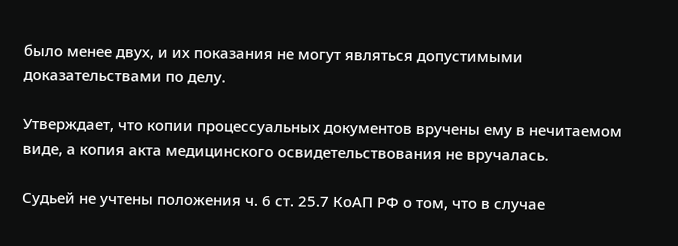было менее двух, и их показания не могут являться допустимыми доказательствами по делу.

Утверждает, что копии процессуальных документов вручены ему в нечитаемом виде, а копия акта медицинского освидетельствования не вручалась.

Судьей не учтены положения ч. 6 ст. 25.7 КоАП РФ о том, что в случае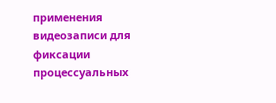применения видеозаписи для фиксации процессуальных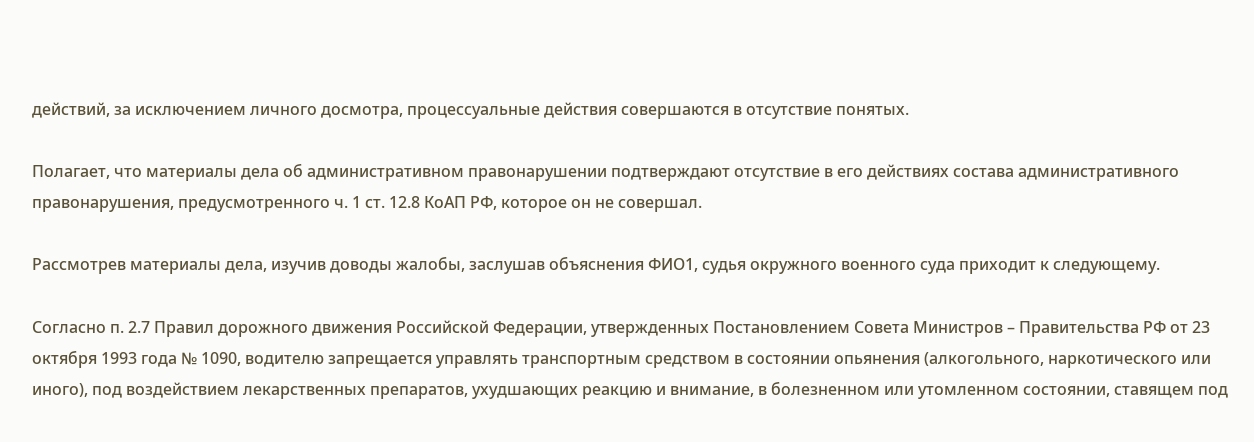действий, за исключением личного досмотра, процессуальные действия совершаются в отсутствие понятых.

Полагает, что материалы дела об административном правонарушении подтверждают отсутствие в его действиях состава административного правонарушения, предусмотренного ч. 1 ст. 12.8 КоАП РФ, которое он не совершал.

Рассмотрев материалы дела, изучив доводы жалобы, заслушав объяснения ФИО1, судья окружного военного суда приходит к следующему.

Согласно п. 2.7 Правил дорожного движения Российской Федерации, утвержденных Постановлением Совета Министров – Правительства РФ от 23 октября 1993 года № 1090, водителю запрещается управлять транспортным средством в состоянии опьянения (алкогольного, наркотического или иного), под воздействием лекарственных препаратов, ухудшающих реакцию и внимание, в болезненном или утомленном состоянии, ставящем под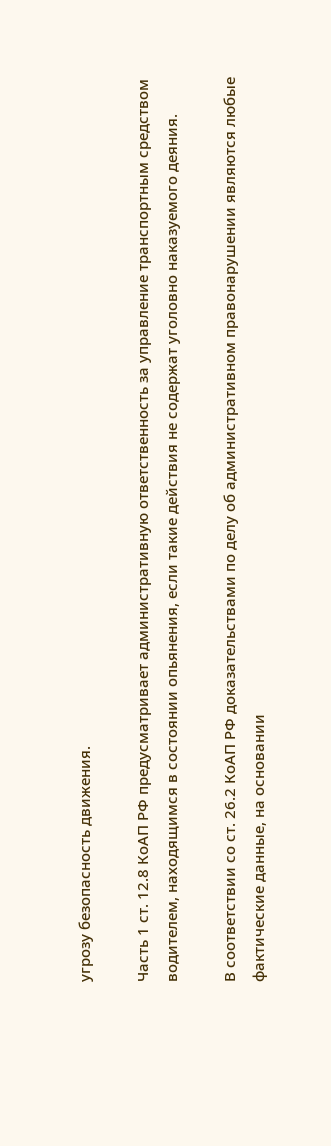угрозу безопасность движения.

Часть 1 ст. 12.8 КоАП РФ предусматривает административную ответственность за управление транспортным средством водителем, находящимся в состоянии опьянения, если такие действия не содержат уголовно наказуемого деяния.

В соответствии со ст. 26.2 КоАП РФ доказательствами по делу об административном правонарушении являются любые фактические данные, на основании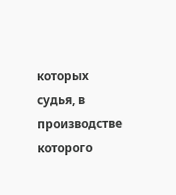которых судья, в производстве которого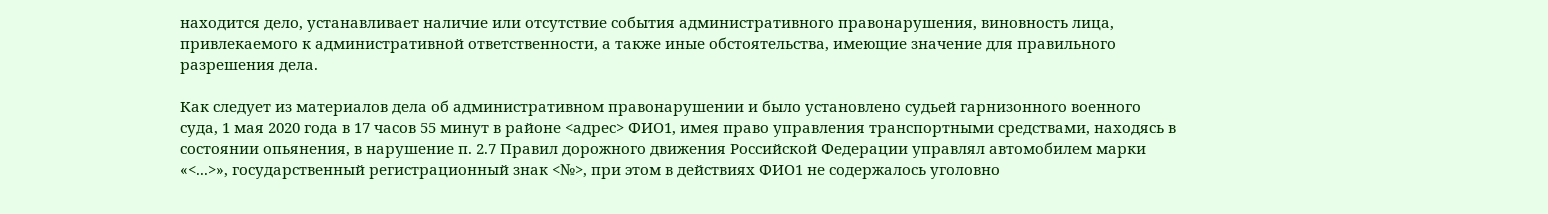находится дело, устанавливает наличие или отсутствие события административного правонарушения, виновность лица, привлекаемого к административной ответственности, а также иные обстоятельства, имеющие значение для правильного разрешения дела.

Как следует из материалов дела об административном правонарушении и было установлено судьей гарнизонного военного суда, 1 мая 2020 года в 17 часов 55 минут в районе <адрес> ФИО1, имея право управления транспортными средствами, находясь в состоянии опьянения, в нарушение п. 2.7 Правил дорожного движения Российской Федерации управлял автомобилем марки «<...>», государственный регистрационный знак <№>, при этом в действиях ФИО1 не содержалось уголовно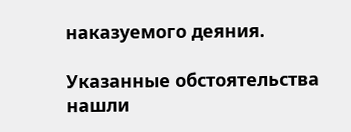наказуемого деяния.

Указанные обстоятельства нашли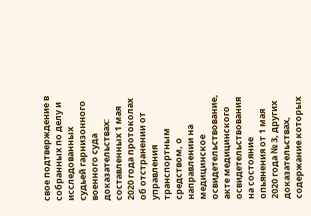свое подтверждение в собранных по делу и исследованных судьей гарнизонного военного суда доказательствах: составленных 1 мая 2020 года протоколах об отстранении от управления транспортным средством, о направлении на медицинское освидетельствование, акте медицинского освидетельствования на состояние опьянения от 1 мая 2020 года № 3, других доказательствах, содержание которых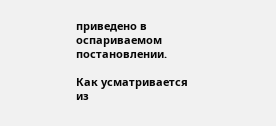приведено в оспариваемом постановлении.

Как усматривается из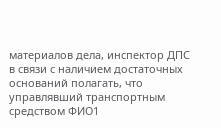материалов дела, инспектор ДПС в связи с наличием достаточных оснований полагать, что управлявший транспортным средством ФИО1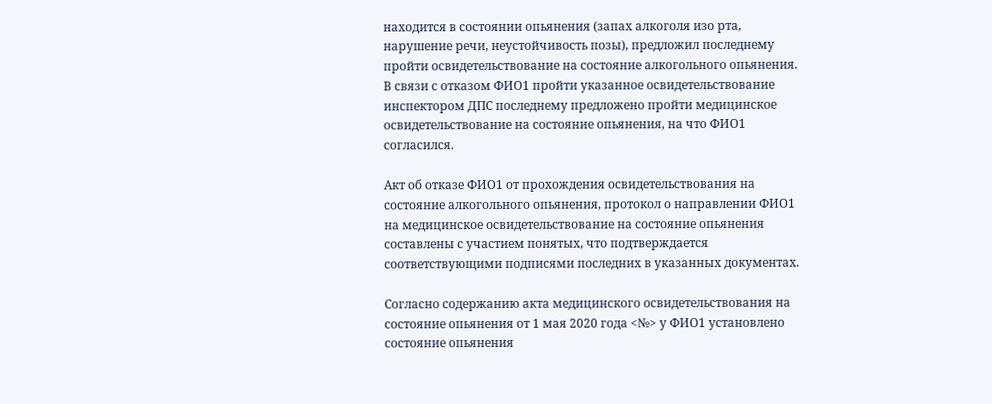находится в состоянии опьянения (запах алкоголя изо рта, нарушение речи, неустойчивость позы), предложил последнему пройти освидетельствование на состояние алкогольного опьянения. В связи с отказом ФИО1 пройти указанное освидетельствование инспектором ДПС последнему предложено пройти медицинское освидетельствование на состояние опьянения, на что ФИО1 согласился.

Акт об отказе ФИО1 от прохождения освидетельствования на состояние алкогольного опьянения, протокол о направлении ФИО1 на медицинское освидетельствование на состояние опьянения составлены с участием понятых, что подтверждается соответствующими подписями последних в указанных документах.

Согласно содержанию акта медицинского освидетельствования на состояние опьянения от 1 мая 2020 года <№> у ФИО1 установлено состояние опьянения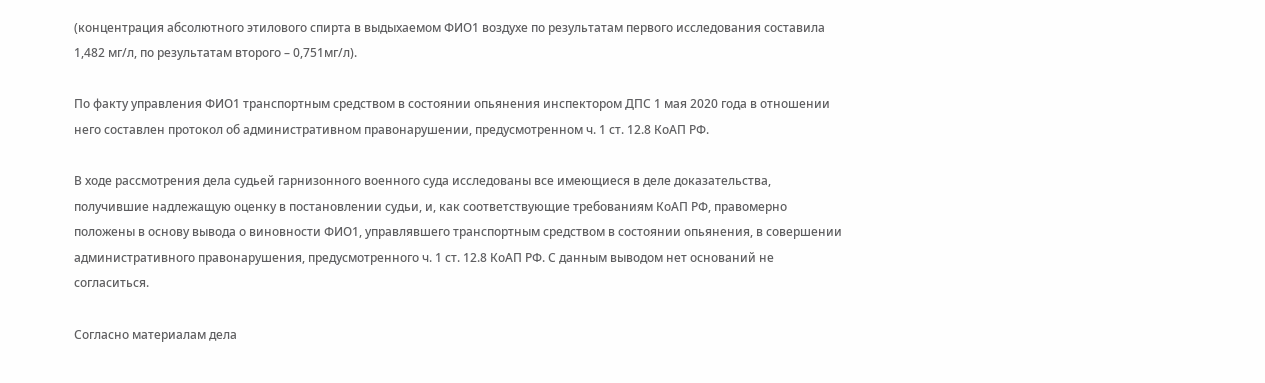(концентрация абсолютного этилового спирта в выдыхаемом ФИО1 воздухе по результатам первого исследования составила 1,482 мг/л, по результатам второго – 0,751мг/л).

По факту управления ФИО1 транспортным средством в состоянии опьянения инспектором ДПС 1 мая 2020 года в отношении него составлен протокол об административном правонарушении, предусмотренном ч. 1 ст. 12.8 КоАП РФ.

В ходе рассмотрения дела судьей гарнизонного военного суда исследованы все имеющиеся в деле доказательства, получившие надлежащую оценку в постановлении судьи, и, как соответствующие требованиям КоАП РФ, правомерно положены в основу вывода о виновности ФИО1, управлявшего транспортным средством в состоянии опьянения, в совершении административного правонарушения, предусмотренного ч. 1 ст. 12.8 КоАП РФ. С данным выводом нет оснований не согласиться.

Согласно материалам дела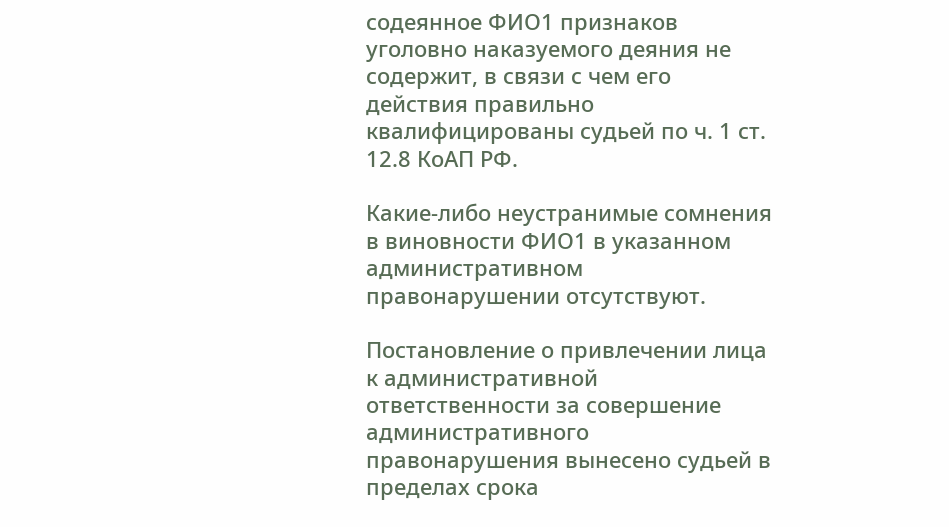содеянное ФИО1 признаков уголовно наказуемого деяния не содержит, в связи с чем его действия правильно квалифицированы судьей по ч. 1 ст. 12.8 КоАП РФ.

Какие-либо неустранимые сомнения в виновности ФИО1 в указанном административном правонарушении отсутствуют.

Постановление о привлечении лица к административной ответственности за совершение административного правонарушения вынесено судьей в пределах срока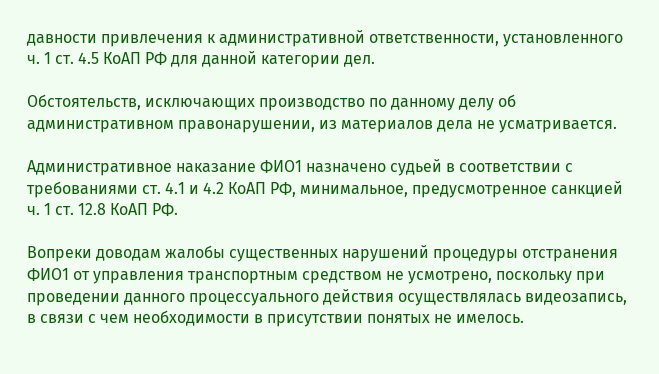давности привлечения к административной ответственности, установленного ч. 1 ст. 4.5 КоАП РФ для данной категории дел.

Обстоятельств, исключающих производство по данному делу об административном правонарушении, из материалов дела не усматривается.

Административное наказание ФИО1 назначено судьей в соответствии с требованиями ст. 4.1 и 4.2 КоАП РФ, минимальное, предусмотренное санкцией ч. 1 ст. 12.8 КоАП РФ.

Вопреки доводам жалобы существенных нарушений процедуры отстранения ФИО1 от управления транспортным средством не усмотрено, поскольку при проведении данного процессуального действия осуществлялась видеозапись, в связи с чем необходимости в присутствии понятых не имелось.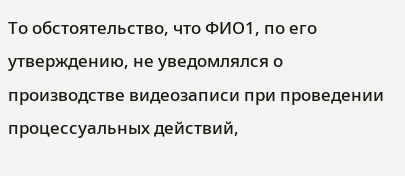То обстоятельство, что ФИО1, по его утверждению, не уведомлялся о производстве видеозаписи при проведении процессуальных действий,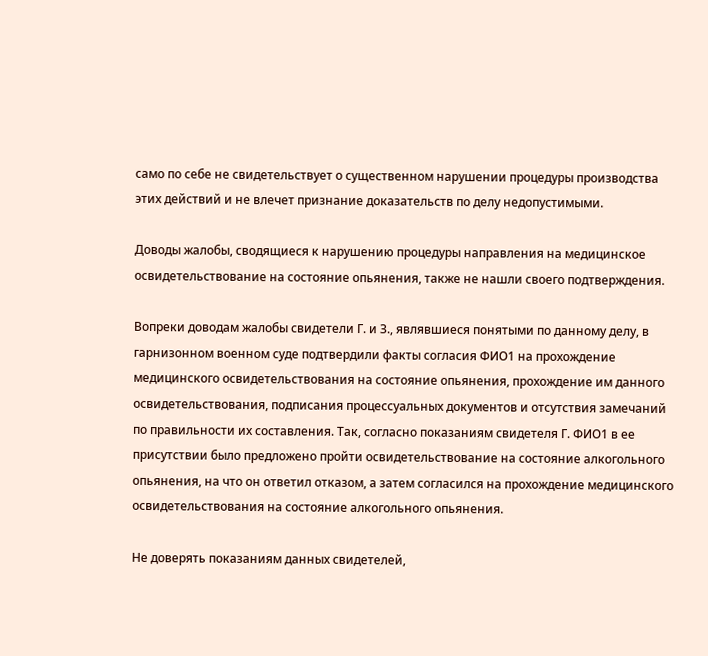само по себе не свидетельствует о существенном нарушении процедуры производства этих действий и не влечет признание доказательств по делу недопустимыми.

Доводы жалобы, сводящиеся к нарушению процедуры направления на медицинское освидетельствование на состояние опьянения, также не нашли своего подтверждения.

Вопреки доводам жалобы свидетели Г. и З., являвшиеся понятыми по данному делу, в гарнизонном военном суде подтвердили факты согласия ФИО1 на прохождение медицинского освидетельствования на состояние опьянения, прохождение им данного освидетельствования, подписания процессуальных документов и отсутствия замечаний по правильности их составления. Так, согласно показаниям свидетеля Г. ФИО1 в ее присутствии было предложено пройти освидетельствование на состояние алкогольного опьянения, на что он ответил отказом, а затем согласился на прохождение медицинского освидетельствования на состояние алкогольного опьянения.

Не доверять показаниям данных свидетелей,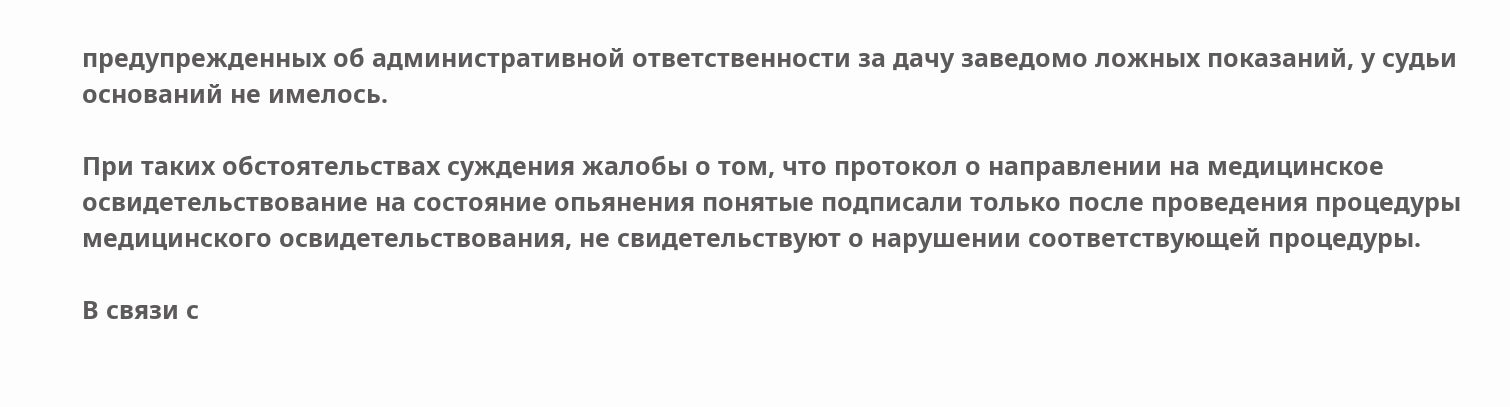предупрежденных об административной ответственности за дачу заведомо ложных показаний, у судьи оснований не имелось.

При таких обстоятельствах суждения жалобы о том, что протокол о направлении на медицинское освидетельствование на состояние опьянения понятые подписали только после проведения процедуры медицинского освидетельствования, не свидетельствуют о нарушении соответствующей процедуры.

В связи с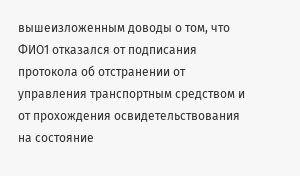вышеизложенным доводы о том, что ФИО1 отказался от подписания протокола об отстранении от управления транспортным средством и от прохождения освидетельствования на состояние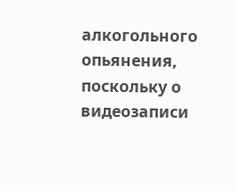алкогольного опьянения, поскольку о видеозаписи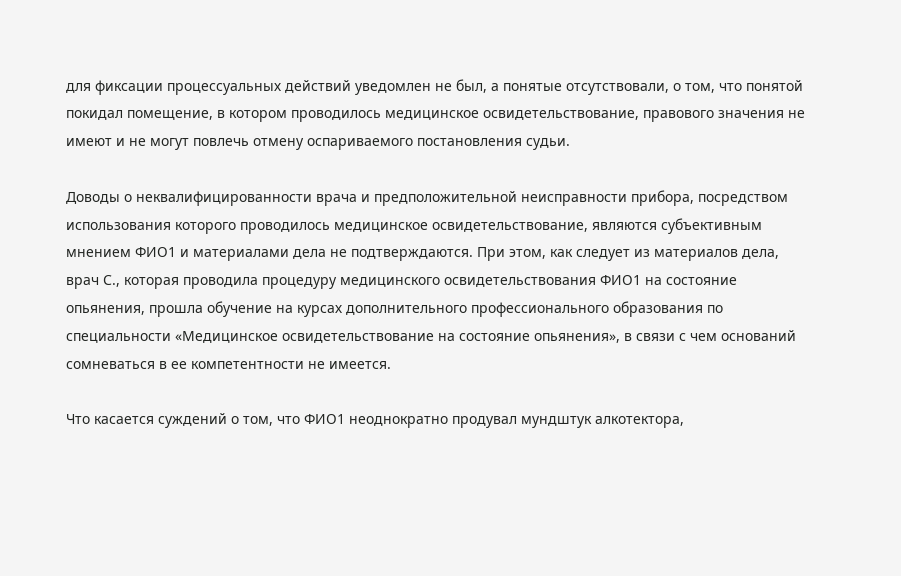для фиксации процессуальных действий уведомлен не был, а понятые отсутствовали, о том, что понятой покидал помещение, в котором проводилось медицинское освидетельствование, правового значения не имеют и не могут повлечь отмену оспариваемого постановления судьи.

Доводы о неквалифицированности врача и предположительной неисправности прибора, посредством использования которого проводилось медицинское освидетельствование, являются субъективным мнением ФИО1 и материалами дела не подтверждаются. При этом, как следует из материалов дела, врач С., которая проводила процедуру медицинского освидетельствования ФИО1 на состояние опьянения, прошла обучение на курсах дополнительного профессионального образования по специальности «Медицинское освидетельствование на состояние опьянения», в связи с чем оснований сомневаться в ее компетентности не имеется.

Что касается суждений о том, что ФИО1 неоднократно продувал мундштук алкотектора,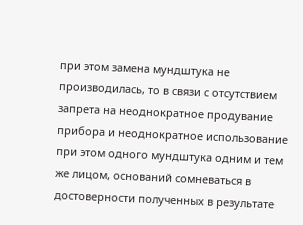при этом замена мундштука не производилась, то в связи с отсутствием запрета на неоднократное продувание прибора и неоднократное использование при этом одного мундштука одним и тем же лицом, оснований сомневаться в достоверности полученных в результате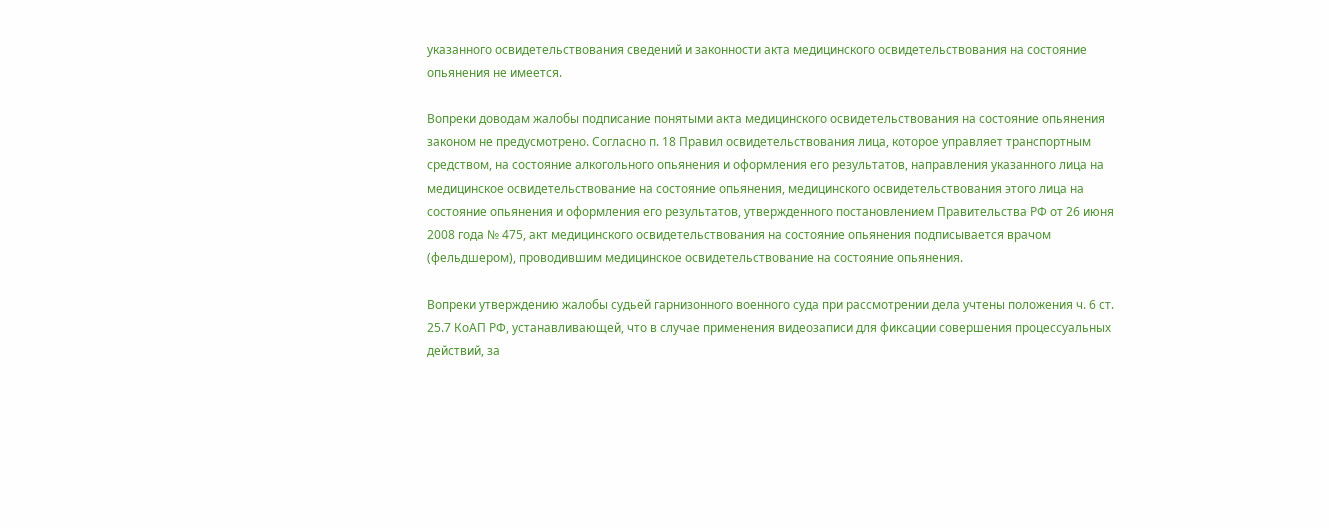указанного освидетельствования сведений и законности акта медицинского освидетельствования на состояние опьянения не имеется.

Вопреки доводам жалобы подписание понятыми акта медицинского освидетельствования на состояние опьянения законом не предусмотрено. Согласно п. 18 Правил освидетельствования лица, которое управляет транспортным средством, на состояние алкогольного опьянения и оформления его результатов, направления указанного лица на медицинское освидетельствование на состояние опьянения, медицинского освидетельствования этого лица на состояние опьянения и оформления его результатов, утвержденного постановлением Правительства РФ от 26 июня 2008 года № 475, акт медицинского освидетельствования на состояние опьянения подписывается врачом (фельдшером), проводившим медицинское освидетельствование на состояние опьянения.

Вопреки утверждению жалобы судьей гарнизонного военного суда при рассмотрении дела учтены положения ч. 6 ст. 25.7 КоАП РФ, устанавливающей, что в случае применения видеозаписи для фиксации совершения процессуальных действий, за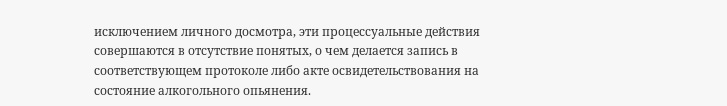исключением личного досмотра, эти процессуальные действия совершаются в отсутствие понятых, о чем делается запись в соответствующем протоколе либо акте освидетельствования на состояние алкогольного опьянения.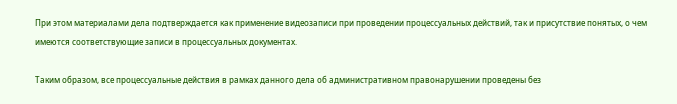При этом материалами дела подтверждается как применение видеозаписи при проведении процессуальных действий, так и присутствие понятых, о чем имеются соответствующие записи в процессуальных документах.

Таким образом, все процессуальные действия в рамках данного дела об административном правонарушении проведены без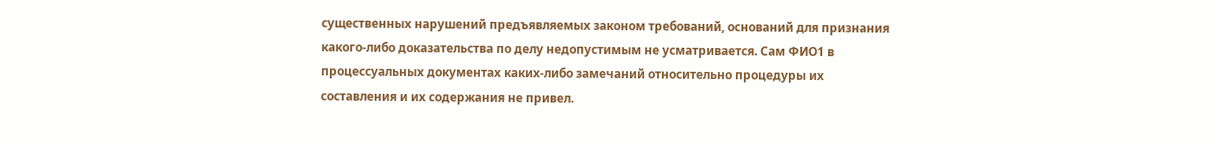существенных нарушений предъявляемых законом требований, оснований для признания какого-либо доказательства по делу недопустимым не усматривается. Сам ФИО1 в процессуальных документах каких-либо замечаний относительно процедуры их составления и их содержания не привел.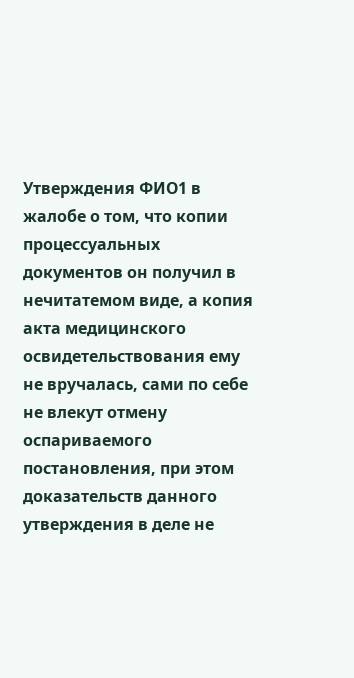Утверждения ФИО1 в жалобе о том, что копии процессуальных документов он получил в нечитатемом виде, а копия акта медицинского освидетельствования ему не вручалась, сами по себе не влекут отмену оспариваемого постановления, при этом доказательств данного утверждения в деле не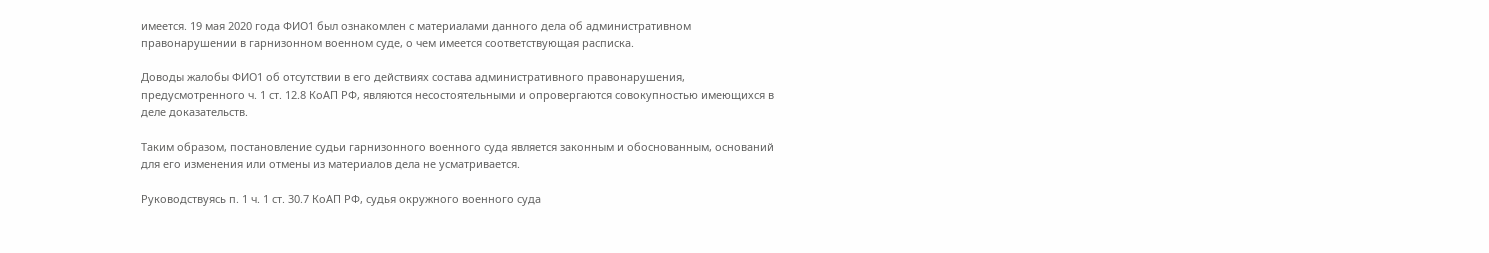имеется. 19 мая 2020 года ФИО1 был ознакомлен с материалами данного дела об административном правонарушении в гарнизонном военном суде, о чем имеется соответствующая расписка.

Доводы жалобы ФИО1 об отсутствии в его действиях состава административного правонарушения, предусмотренного ч. 1 ст. 12.8 КоАП РФ, являются несостоятельными и опровергаются совокупностью имеющихся в деле доказательств.

Таким образом, постановление судьи гарнизонного военного суда является законным и обоснованным, оснований для его изменения или отмены из материалов дела не усматривается.

Руководствуясь п. 1 ч. 1 ст. 30.7 КоАП РФ, судья окружного военного суда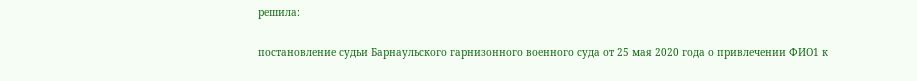решила:

постановление судьи Барнаульского гарнизонного военного суда от 25 мая 2020 года о привлечении ФИО1 к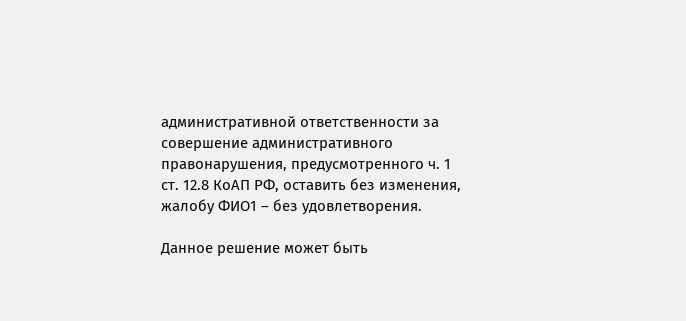административной ответственности за совершение административного правонарушения, предусмотренного ч. 1 ст. 12.8 КоАП РФ, оставить без изменения, жалобу ФИО1 – без удовлетворения.

Данное решение может быть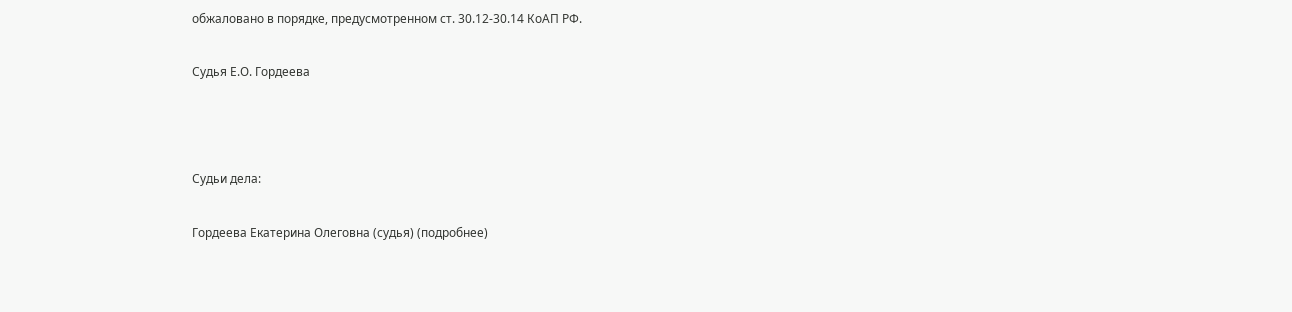обжаловано в порядке, предусмотренном ст. 30.12-30.14 КоАП РФ.

Судья Е.О. Гордеева



Судьи дела:

Гордеева Екатерина Олеговна (судья) (подробнее)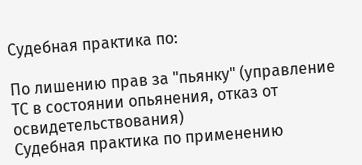Судебная практика по:

По лишению прав за "пьянку" (управление ТС в состоянии опьянения, отказ от освидетельствования)
Судебная практика по применению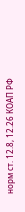норм ст. 12.8, 12.26 КОАП РФ